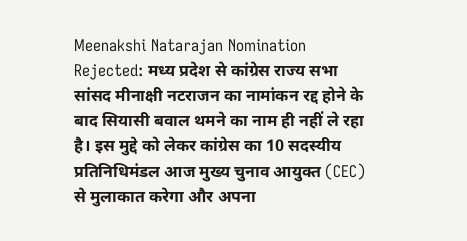Meenakshi Natarajan Nomination Rejected: मध्य प्रदेश से कांग्रेस राज्य सभा सांसद मीनाक्षी नटराजन का नामांकन रद्द होने के बाद सियासी बवाल थमने का नाम ही नहीं ले रहा है। इस मुद्दे को लेकर कांग्रेस का 10 सदस्यीय प्रतिनिधिमंडल आज मुख्य चुनाव आयुक्त (CEC) से मुलाकात करेगा और अपना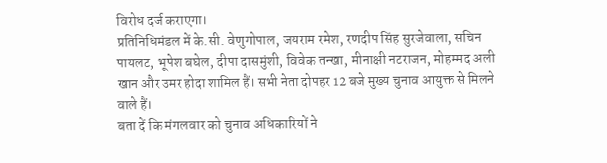विरोध दर्ज कराएगा।
प्रतिनिधिमंडल में के.सी. वेणुगोपाल, जयराम रमेश, रणदीप सिंह सुरजेवाला, सचिन पायलट, भूपेश बघेल, दीपा दासमुंशी, विवेक तन्खा, मीनाक्षी नटराजन, मोहम्मद अली खान और उमर होदा शामिल हैं। सभी नेता दोपहर 12 बजे मुख्य चुनाव आयुक्त से मिलने वाले हैं।
बता दें कि मंगलवार को चुनाव अधिकारियों ने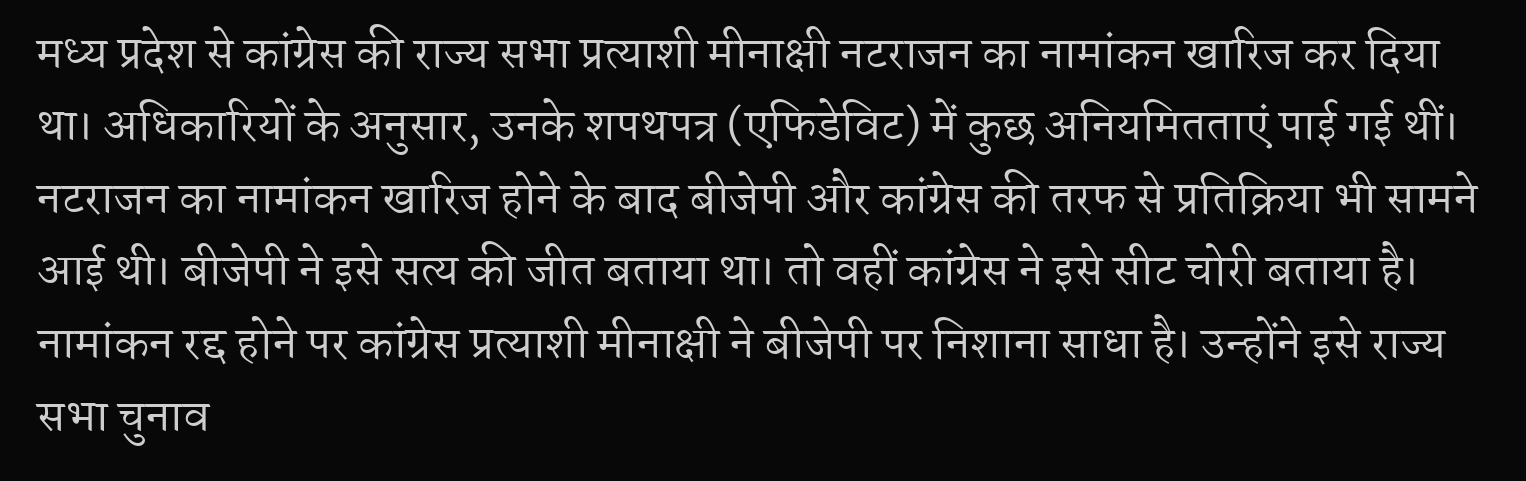मध्य प्रदेश से कांग्रेस की राज्य सभा प्रत्याशी मीनाक्षी नटराजन का नामांकन खारिज कर दिया था। अधिकारियों के अनुसार, उनके शपथपत्र (एफिडेविट) में कुछ अनियमितताएं पाई गई थीं।
नटराजन का नामांकन खारिज होने के बाद बीजेपी और कांग्रेस की तरफ से प्रतिक्रिया भी सामने आई थी। बीजेपी ने इसे सत्य की जीत बताया था। तो वहीं कांग्रेस ने इसे सीट चोरी बताया है।
नामांकन रद्द होने पर कांग्रेस प्रत्याशी मीनाक्षी ने बीजेपी पर निशाना साधा है। उन्होंने इसे राज्य सभा चुनाव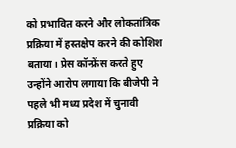को प्रभावित करने और लोकतांत्रिक प्रक्रिया में हस्तक्षेप करने की कोशिश बताया। प्रेस कॉन्फ्रेंस करते हुए उन्होंने आरोप लगाया कि बीजेपी ने पहले भी मध्य प्रदेश में चुनावी प्रक्रिया को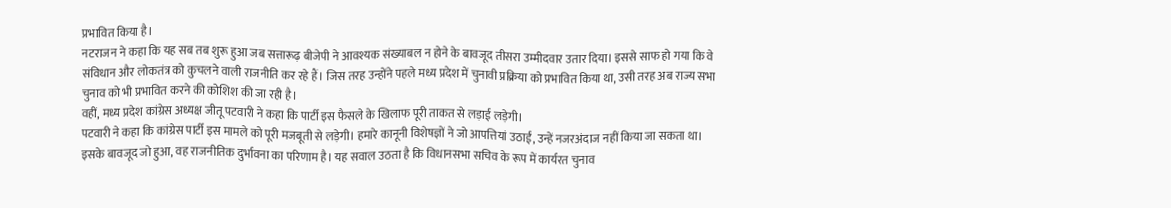प्रभावित किया है।
नटराजन ने कहा कि यह सब तब शुरू हुआ जब सत्तारूढ़ बीजेपी ने आवश्यक संख्याबल न होने के बावजूद तीसरा उम्मीदवार उतार दिया। इससे साफ हो गया कि वे संविधान और लोकतंत्र को कुचलने वाली राजनीति कर रहे हैं। जिस तरह उन्होंने पहले मध्य प्रदेश में चुनावी प्रक्रिया को प्रभावित किया था, उसी तरह अब राज्य सभा चुनाव को भी प्रभावित करने की कोशिश की जा रही है।
वहीं, मध्य प्रदेश कांग्रेस अध्यक्ष जीतू पटवारी ने कहा कि पार्टी इस फैसले के खिलाफ पूरी ताकत से लड़ाई लड़ेगी।
पटवारी ने कहा कि कांग्रेस पार्टी इस मामले को पूरी मजबूती से लड़ेगी। हमारे कानूनी विशेषज्ञों ने जो आपत्तियां उठाईं, उन्हें नजरअंदाज नहीं किया जा सकता था। इसके बावजूद जो हुआ, वह राजनीतिक दुर्भावना का परिणाम है। यह सवाल उठता है कि विधानसभा सचिव के रूप में कार्यरत चुनाव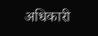अधिकारी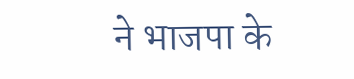ने भाजपा के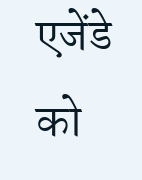एजेंडे को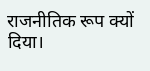राजनीतिक रूप क्यों दिया।